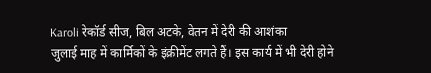Karoli रेकॉर्ड सीज, बिल अटके, वेतन में देरी की आशंका
जुलाई माह में कार्मिकों के इंक्रीमेंट लगते हैं। इस कार्य में भी देरी होने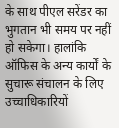के साथ पीएल सरेंडर का भुगतान भी समय पर नहीं हो सकेगा। हालांकि ऑफिस के अन्य कार्यों के सुचारू संचालन के लिए उच्चाधिकारियों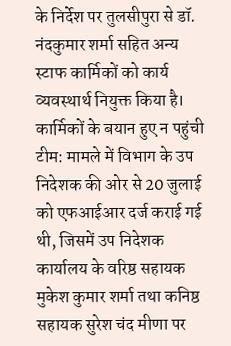के निर्देश पर तुलसीपुरा से डॉ. नंदकुमार शर्मा सहित अन्य स्टाफ कार्मिकों को कार्य व्यवस्थार्थ नियुक्त किया है।
कार्मिकों के बयान हुए न पहुंची टीम: मामले में विभाग के उप निदेशक की ओर से 20 जुलाई को एफआईआर दर्ज कराई गई थी, जिसमें उप निदेशक कार्यालय के वरिष्ठ सहायक मुकेश कुमार शर्मा तथा कनिष्ठ सहायक सुरेश चंद मीणा पर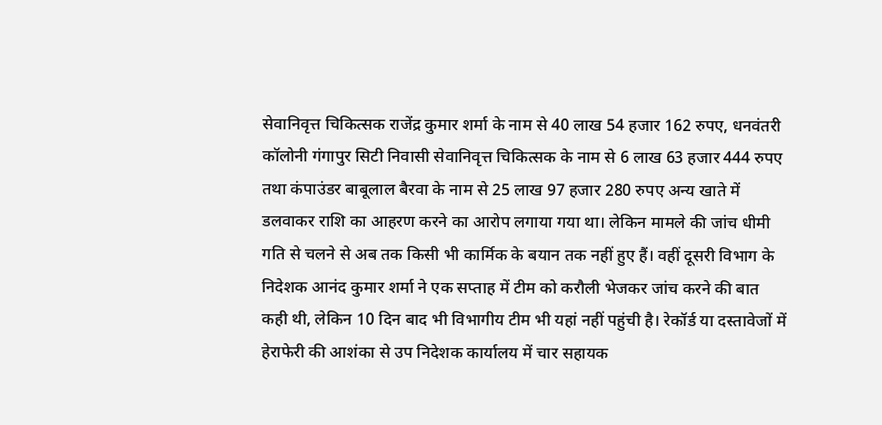सेवानिवृत्त चिकित्सक राजेंद्र कुमार शर्मा के नाम से 40 लाख 54 हजार 162 रुपए, धनवंतरी कॉलोनी गंगापुर सिटी निवासी सेवानिवृत्त चिकित्सक के नाम से 6 लाख 63 हजार 444 रुपए तथा कंपाउंडर बाबूलाल बैरवा के नाम से 25 लाख 97 हजार 280 रुपए अन्य खाते में डलवाकर राशि का आहरण करने का आरोप लगाया गया था। लेकिन मामले की जांच धीमी गति से चलने से अब तक किसी भी कार्मिक के बयान तक नहीं हुए हैं। वहीं दूसरी विभाग के निदेशक आनंद कुमार शर्मा ने एक सप्ताह में टीम को करौली भेजकर जांच करने की बात कही थी, लेकिन 10 दिन बाद भी विभागीय टीम भी यहां नहीं पहुंची है। रेकॉर्ड या दस्तावेजों में हेराफेरी की आशंका से उप निदेशक कार्यालय में चार सहायक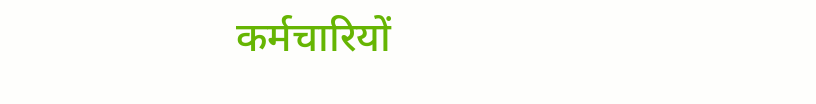कर्मचारियों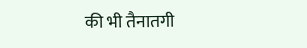की भी तैनातगी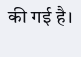की गई है।